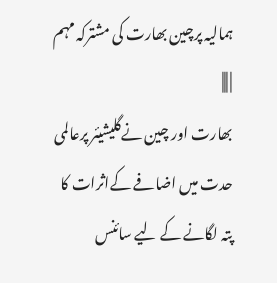ہمالیہ پرچین بھارت کی مشترکہ مہم | |||
بھارت اور چین نےگلیشیئر پرعالمی حدت میں اضافے کےاثرات کا پتہ لگانے کے لیے سائنس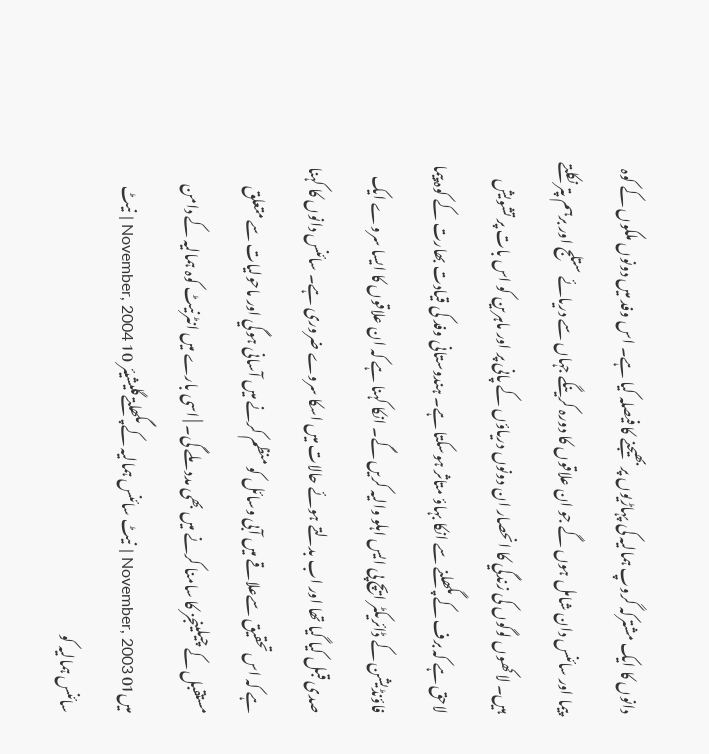دانوں کا ایک مشترکہ گروپ ہمالیہ کی پہاڑیوں پر بھیجنے کا فیصلہ کیا ہے۔ اس وفد میں دونوں ملکوں کے کوہ پیما اور سائنس دان شامل ہوں گے جو ان علاقوں کا دورہ کرینگے جہاں سے دریائے ستلج اور برہم پتر نکلتے ہیں۔ لاکھوں لوگوں کی زندگي کا انحصار ان دونوں دریاؤں کے پانی پر اور ماہرین کو اس بات پر تشویش لاحق ہے کہ برف کے پگھلنے سے انکا بہاؤ متاثر ہوسکتا ہے۔ ہندوستانی وفد کی قیادت بھارت کے کوہ پیما فاؤنڈیشن کے ڈائریکٹر ایچ پی ایس اہلو والیہ کریں گے۔ انکا کہنا ہے کہ ان علاقوں کا ایسا سروے ایک صدی قبل کیا گیا تھا اور اب بدلتے ہوئے حالات میں اسکا سروے ضروری ہے۔ سائنس دانوں کا کہنا ہے کہ اس تحقیق سےعلاقے میں آبی وسائل کو منظم کرنے میں آسانی ہوگي اور ماحولیات سے متعلق مستقبل کے چیلینجز کا سامنا کرنے میں بھی مدد ملے گی۔ | اسی بارے میں انٹرنیٹ کوہ ہمالیہ کے دامن میں01 November, 2003 | نیٹ سائنس ہمالیہ کے پگھلتےگلیشیئر 10 November, 2004 | نیٹ سائنس ہمالیہ کو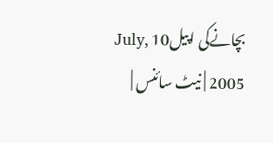بچانےکی اپیل10 July, 2005 | نیٹ سائنس |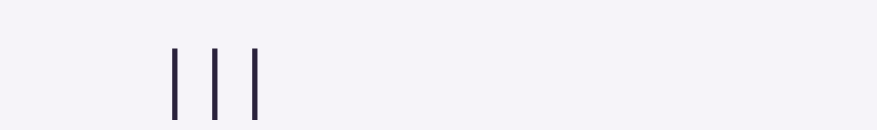|||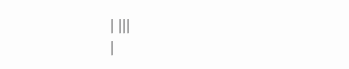| |||
|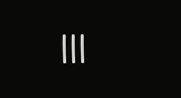|||